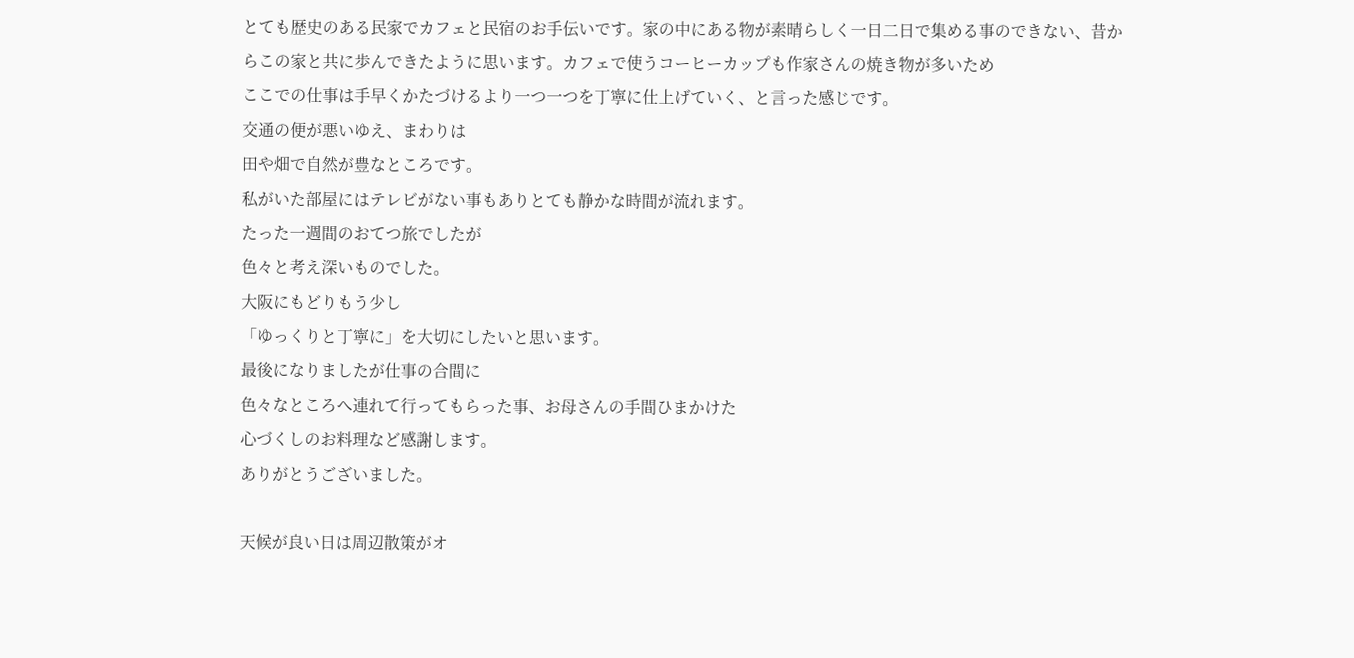とても歴史のある民家でカフェと民宿のお手伝いです。家の中にある物が素晴らしく一日二日で集める事のできない、昔からこの家と共に歩んできたように思います。カフェで使うコーヒーカップも作家さんの焼き物が多いため
ここでの仕事は手早くかたづけるより一つ一つを丁寧に仕上げていく、と言った感じです。
交通の便が悪いゆえ、まわりは
田や畑で自然が豊なところです。
私がいた部屋にはテレビがない事もありとても静かな時間が流れます。
たった一週間のおてつ旅でしたが
色々と考え深いものでした。
大阪にもどりもう少し
「ゆっくりと丁寧に」を大切にしたいと思います。
最後になりましたが仕事の合間に
色々なところへ連れて行ってもらった事、お母さんの手間ひまかけた
心づくしのお料理など感謝します。
ありがとうございました。

天候が良い日は周辺散策がオ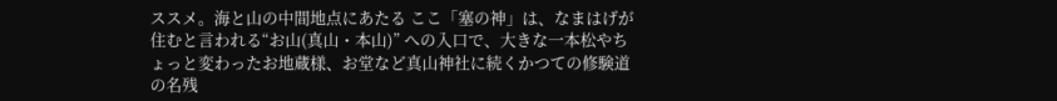ススメ。海と山の中間地点にあたる ここ「塞の神」は、なまはげが住むと言われる“お山(真山・本山)” への入口で、大きな一本松やちょっと変わったお地蔵様、お堂など真山神社に続くかつての修験道の名残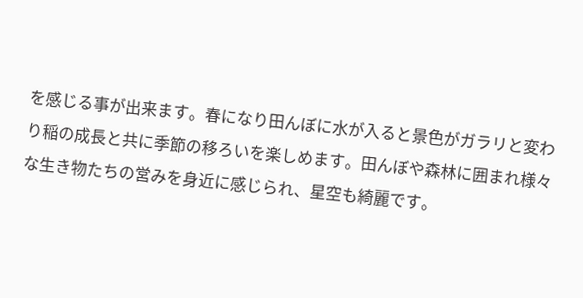を感じる事が出来ます。春になり田んぼに水が入ると景色がガラリと変わり稲の成長と共に季節の移ろいを楽しめます。田んぼや森林に囲まれ様々な生き物たちの営みを身近に感じられ、星空も綺麗です。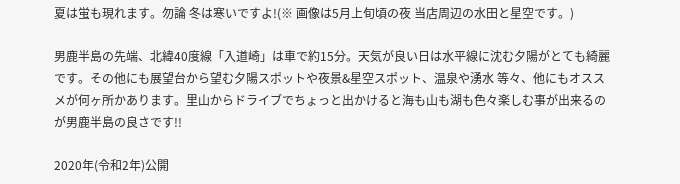夏は蛍も現れます。勿論 冬は寒いですよ!(※ 画像は5月上旬頃の夜 当店周辺の水田と星空です。)

男鹿半島の先端、北緯40度線「入道崎」は車で約15分。天気が良い日は水平線に沈む夕陽がとても綺麗です。その他にも展望台から望む夕陽スポットや夜景&星空スポット、温泉や湧水 等々、他にもオススメが何ヶ所かあります。里山からドライブでちょっと出かけると海も山も湖も色々楽しむ事が出来るのが男鹿半島の良さです!!

2020年(令和2年)公開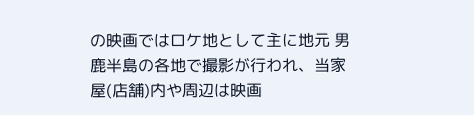の映画ではロケ地として主に地元 男鹿半島の各地で撮影が行われ、当家屋(店舗)内や周辺は映画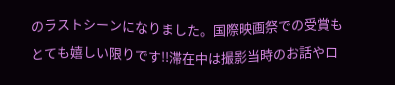のラストシーンになりました。国際映画祭での受賞もとても嬉しい限りです!!滞在中は撮影当時のお話やロ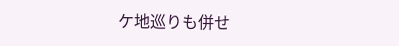ケ地巡りも併せ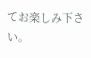てお楽しみ下さい。